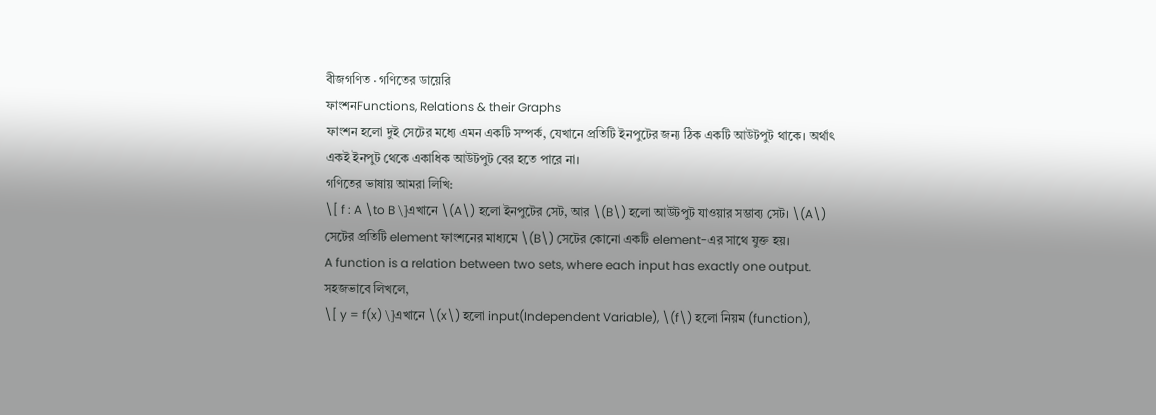বীজগণিত · গণিতের ডায়েরি
ফাংশনFunctions, Relations & their Graphs
ফাংশন হলো দুই সেটের মধ্যে এমন একটি সম্পর্ক, যেখানে প্রতিটি ইনপুটের জন্য ঠিক একটি আউটপুট থাকে। অর্থাৎ একই ইনপুট থেকে একাধিক আউটপুট বের হতে পারে না।
গণিতের ভাষায় আমরা লিখি:
\[ f : A \to B \]এখানে \(A\) হলো ইনপুটের সেট, আর \(B\) হলো আউটপুট যাওয়ার সম্ভাব্য সেট। \(A\) সেটের প্রতিটি element ফাংশনের মাধ্যমে \(B\) সেটের কোনো একটি element-এর সাথে যুক্ত হয়।
A function is a relation between two sets, where each input has exactly one output.
সহজভাবে লিখলে,
\[ y = f(x) \]এখানে \(x\) হলো input(Independent Variable), \(f\) হলো নিয়ম (function),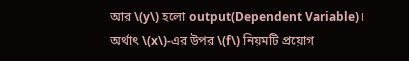আর \(y\) হলো output(Dependent Variable)। অর্থাৎ \(x\)-এর উপর \(f\) নিয়মটি প্রয়োগ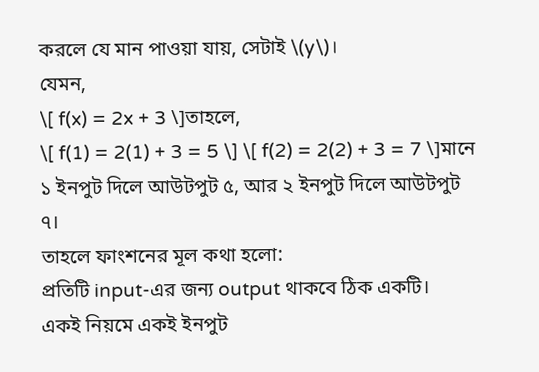করলে যে মান পাওয়া যায়, সেটাই \(y\)।
যেমন,
\[ f(x) = 2x + 3 \]তাহলে,
\[ f(1) = 2(1) + 3 = 5 \] \[ f(2) = 2(2) + 3 = 7 \]মানে ১ ইনপুট দিলে আউটপুট ৫, আর ২ ইনপুট দিলে আউটপুট ৭।
তাহলে ফাংশনের মূল কথা হলো:
প্রতিটি input-এর জন্য output থাকবে ঠিক একটি।
একই নিয়মে একই ইনপুট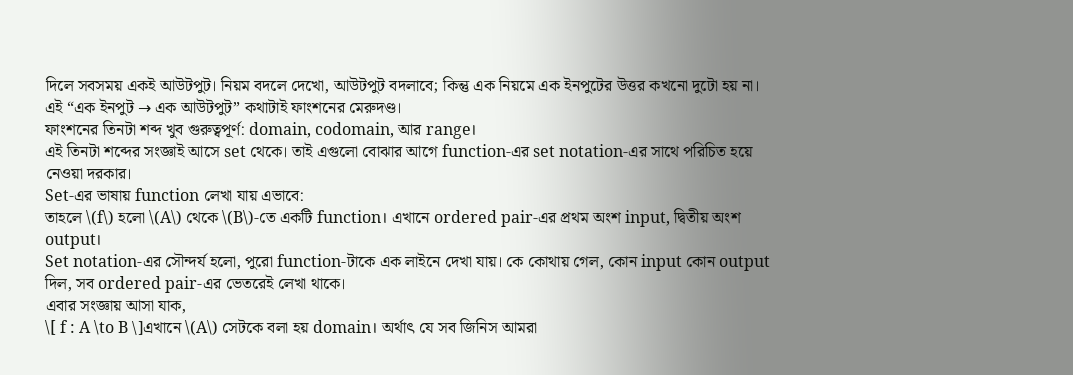দিলে সবসময় একই আউটপুট। নিয়ম বদলে দেখো, আউটপুট বদলাবে; কিন্তু এক নিয়মে এক ইনপুটের উত্তর কখনো দুটো হয় না।
এই “এক ইনপুট → এক আউটপুট” কথাটাই ফাংশনের মেরুদণ্ড।
ফাংশনের তিনটা শব্দ খুব গুরুত্বপূর্ণ: domain, codomain, আর range।
এই তিনটা শব্দের সংজ্ঞাই আসে set থেকে। তাই এগুলো বোঝার আগে function-এর set notation-এর সাথে পরিচিত হয়ে নেওয়া দরকার।
Set-এর ভাষায় function লেখা যায় এভাবে:
তাহলে \(f\) হলো \(A\) থেকে \(B\)-তে একটি function। এখানে ordered pair-এর প্রথম অংশ input, দ্বিতীয় অংশ output।
Set notation-এর সৌন্দর্য হলো, পুরো function-টাকে এক লাইনে দেখা যায়। কে কোথায় গেল, কোন input কোন output দিল, সব ordered pair-এর ভেতরেই লেখা থাকে।
এবার সংজ্ঞায় আসা যাক,
\[ f : A \to B \]এখানে \(A\) সেটকে বলা হয় domain। অর্থাৎ যে সব জিনিস আমরা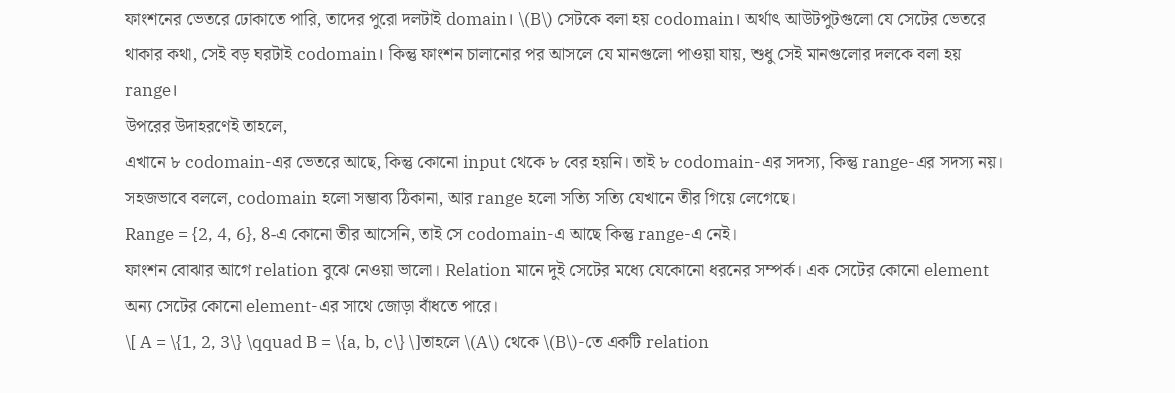ফাংশনের ভেতরে ঢোকাতে পারি, তাদের পুরো দলটাই domain। \(B\) সেটকে বলা হয় codomain। অর্থাৎ আউটপুটগুলো যে সেটের ভেতরে থাকার কথা, সেই বড় ঘরটাই codomain। কিন্তু ফাংশন চালানোর পর আসলে যে মানগুলো পাওয়া যায়, শুধু সেই মানগুলোর দলকে বলা হয় range।
উপরের উদাহরণেই তাহলে,
এখানে ৮ codomain-এর ভেতরে আছে, কিন্তু কোনো input থেকে ৮ বের হয়নি। তাই ৮ codomain-এর সদস্য, কিন্তু range-এর সদস্য নয়।
সহজভাবে বললে, codomain হলো সম্ভাব্য ঠিকানা, আর range হলো সত্যি সত্যি যেখানে তীর গিয়ে লেগেছে।
Range = {2, 4, 6}, 8-এ কোনো তীর আসেনি, তাই সে codomain-এ আছে কিন্তু range-এ নেই।
ফাংশন বোঝার আগে relation বুঝে নেওয়া ভালো। Relation মানে দুই সেটের মধ্যে যেকোনো ধরনের সম্পর্ক। এক সেটের কোনো element অন্য সেটের কোনো element-এর সাথে জোড়া বাঁধতে পারে।
\[ A = \{1, 2, 3\} \qquad B = \{a, b, c\} \]তাহলে \(A\) থেকে \(B\)-তে একটি relation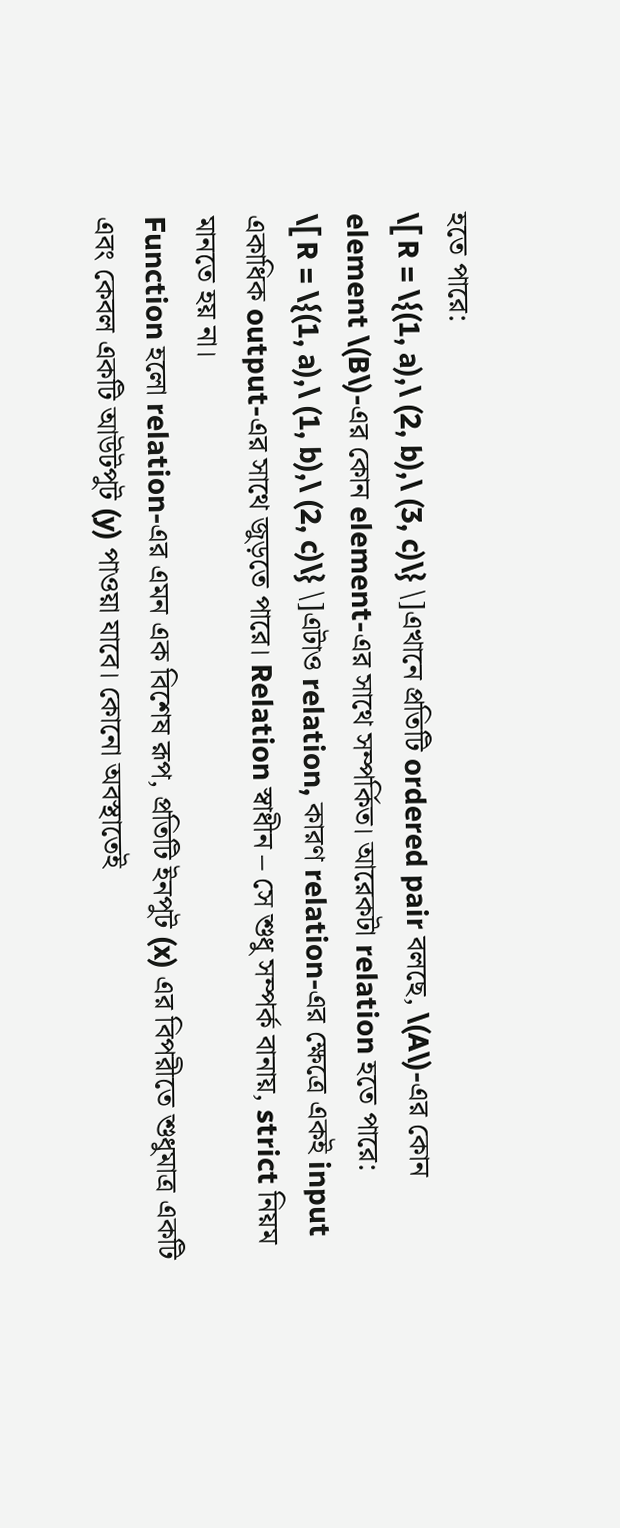হতে পারে:
\[ R = \{(1, a),\ (2, b),\ (3, c)\} \]এখানে প্রতিটি ordered pair বলছে, \(A\)-এর কোন element \(B\)-এর কোন element-এর সাথে সম্পর্কিত। আরেকটা relation হতে পারে:
\[ R = \{(1, a),\ (1, b),\ (2, c)\} \]এটাও relation, কারণ relation-এর ক্ষেত্রে একই input একাধিক output-এর সাথে জুড়তে পারে। Relation স্বাধীন – সে শুধু সম্পর্ক বানায়, strict নিয়ম মানতে হয় না।
Function হলো relation-এর এমন এক বিশেষ রূপ, প্রতিটি ইনপুট (x) এর বিপরীতে শুধুমাত্র একটি এবং কেবল একটি আউটপুট (y) পাওয়া যাবে। কোনো অবস্থাতেই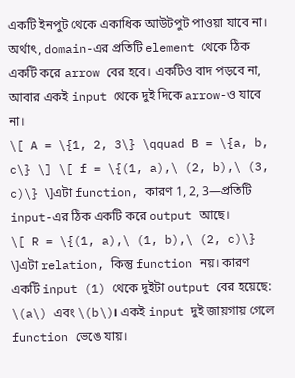একটি ইনপুট থেকে একাধিক আউটপুট পাওয়া যাবে না। অর্থাৎ, domain-এর প্রতিটি element থেকে ঠিক একটি করে arrow বের হবে। একটিও বাদ পড়বে না, আবার একই input থেকে দুই দিকে arrow-ও যাবে না।
\[ A = \{1, 2, 3\} \qquad B = \{a, b, c\} \] \[ f = \{(1, a),\ (2, b),\ (3, c)\} \]এটা function, কারণ 1, 2, 3—প্রতিটি input-এর ঠিক একটি করে output আছে।
\[ R = \{(1, a),\ (1, b),\ (2, c)\} \]এটা relation, কিন্তু function নয়। কারণ একটি input (1) থেকে দুইটা output বের হয়েছে: \(a\) এবং \(b\)। একই input দুই জায়গায় গেলে function ভেঙে যায়।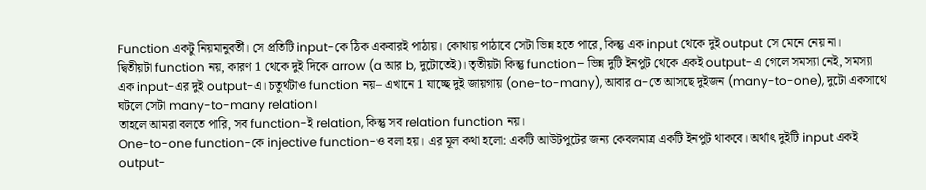Function একটু নিয়মানুবর্তী। সে প্রতিটি input-কে ঠিক একবারই পাঠায়। কোথায় পাঠাবে সেটা ভিন্ন হতে পারে, কিন্তু এক input থেকে দুই output সে মেনে নেয় না।
দ্বিতীয়টা function নয়, কারণ 1 থেকে দুই দিকে arrow (a আর b, দুটোতেই)। তৃতীয়টা কিন্তু function– ভিন্ন দুটি ইনপুট থেকে একই output-এ গেলে সমস্যা নেই, সমস্যা এক input-এর দুই output-এ। চতুর্থটাও function নয়– এখানে 1 যাচ্ছে দুই জায়গায় (one-to-many), আবার a-তে আসছে দুইজন (many-to-one), দুটো একসাথে ঘটলে সেটা many-to-many relation।
তাহলে আমরা বলতে পারি, সব function-ই relation, কিন্তু সব relation function নয়।
One-to-one function-কে injective function-ও বলা হয়। এর মূল কথা হলো: একটি আউটপুটের জন্য কেবলমাত্র একটি ইনপুট থাকবে। অর্থাৎ দুইটি input একই output-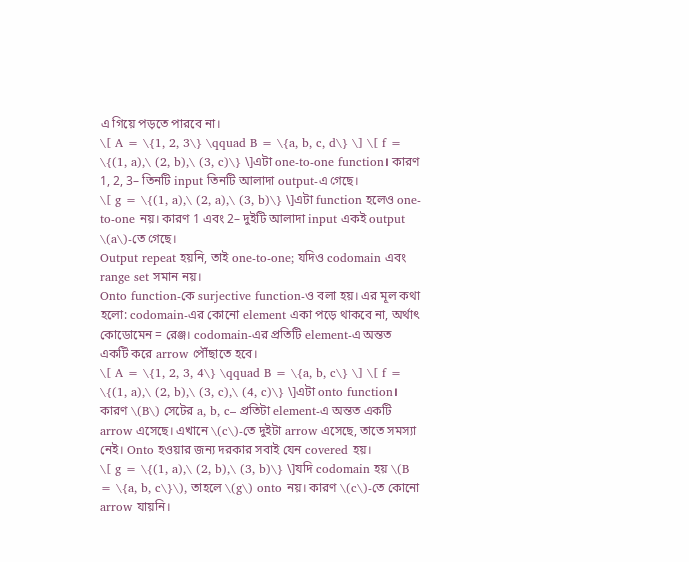এ গিয়ে পড়তে পারবে না।
\[ A = \{1, 2, 3\} \qquad B = \{a, b, c, d\} \] \[ f = \{(1, a),\ (2, b),\ (3, c)\} \]এটা one-to-one function। কারণ 1, 2, 3– তিনটি input তিনটি আলাদা output-এ গেছে।
\[ g = \{(1, a),\ (2, a),\ (3, b)\} \]এটা function হলেও one-to-one নয়। কারণ 1 এবং 2– দুইটি আলাদা input একই output \(a\)-তে গেছে।
Output repeat হয়নি, তাই one-to-one; যদিও codomain এবং range set সমান নয়।
Onto function-কে surjective function-ও বলা হয়। এর মূল কথা হলো: codomain-এর কোনো element একা পড়ে থাকবে না, অর্থাৎ কোডোমেন = রেঞ্জ। codomain-এর প্রতিটি element-এ অন্তত একটি করে arrow পৌঁছাতে হবে।
\[ A = \{1, 2, 3, 4\} \qquad B = \{a, b, c\} \] \[ f = \{(1, a),\ (2, b),\ (3, c),\ (4, c)\} \]এটা onto function। কারণ \(B\) সেটের a, b, c– প্রতিটা element-এ অন্তত একটি arrow এসেছে। এখানে \(c\)-তে দুইটা arrow এসেছে, তাতে সমস্যা নেই। Onto হওয়ার জন্য দরকার সবাই যেন covered হয়।
\[ g = \{(1, a),\ (2, b),\ (3, b)\} \]যদি codomain হয় \(B = \{a, b, c\}\), তাহলে \(g\) onto নয়। কারণ \(c\)-তে কোনো arrow যায়নি।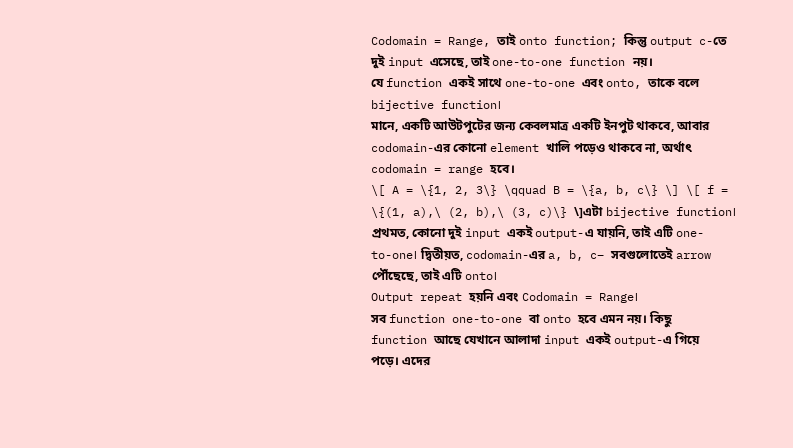Codomain = Range, তাই onto function; কিন্তু output c-তে দুই input এসেছে, তাই one-to-one function নয়।
যে function একই সাথে one-to-one এবং onto, তাকে বলে bijective function।
মানে, একটি আউটপুটের জন্য কেবলমাত্র একটি ইনপুট থাকবে, আবার codomain-এর কোনো element খালি পড়েও থাকবে না, অর্থাৎ codomain = range হবে।
\[ A = \{1, 2, 3\} \qquad B = \{a, b, c\} \] \[ f = \{(1, a),\ (2, b),\ (3, c)\} \]এটা bijective function।
প্রথমত, কোনো দুই input একই output-এ যায়নি, তাই এটি one-to-one। দ্বিতীয়ত, codomain-এর a, b, c– সবগুলোতেই arrow পৌঁছেছে, তাই এটি onto।
Output repeat হয়নি এবং Codomain = Range।
সব function one-to-one বা onto হবে এমন নয়। কিছু function আছে যেখানে আলাদা input একই output-এ গিয়ে পড়ে। এদের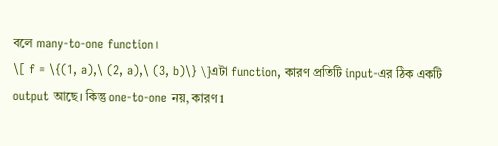বলে many-to-one function।
\[ f = \{(1, a),\ (2, a),\ (3, b)\} \]এটা function, কারণ প্রতিটি input-এর ঠিক একটি output আছে। কিন্তু one-to-one নয়, কারণ 1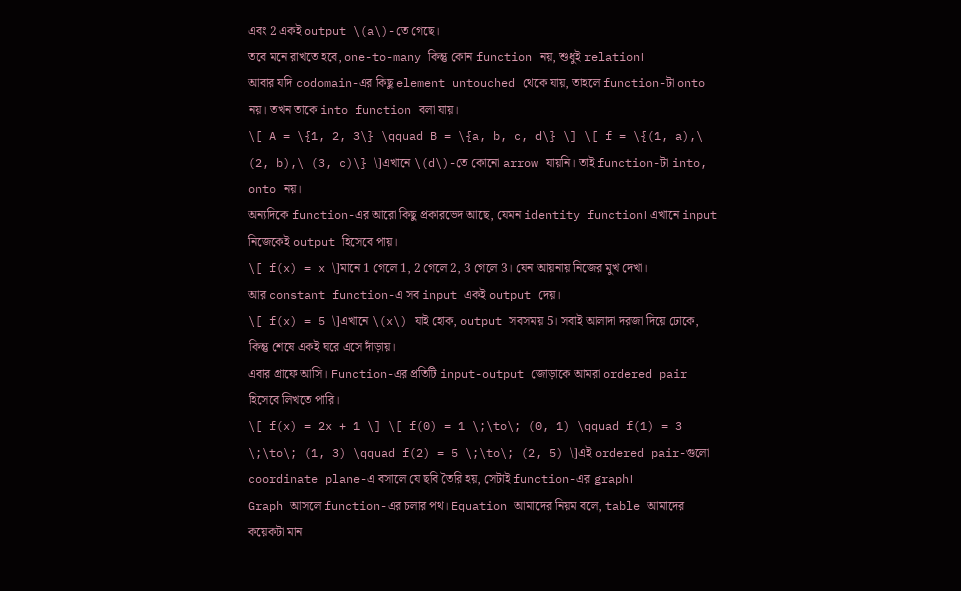এবং 2 একই output \(a\)-তে গেছে।
তবে মনে রাখতে হবে, one-to-many কিন্তু কোন function নয়, শুধুই relation।
আবার যদি codomain-এর কিছু element untouched থেকে যায়, তাহলে function-টা onto নয়। তখন তাকে into function বলা যায়।
\[ A = \{1, 2, 3\} \qquad B = \{a, b, c, d\} \] \[ f = \{(1, a),\ (2, b),\ (3, c)\} \]এখানে \(d\)-তে কোনো arrow যায়নি। তাই function-টা into, onto নয়।
অন্যদিকে function-এর আরো কিছু প্রকারভেদ আছে, যেমন identity function। এখানে input নিজেকেই output হিসেবে পায়।
\[ f(x) = x \]মানে 1 গেলে 1, 2 গেলে 2, 3 গেলে 3। যেন আয়নায় নিজের মুখ দেখা।
আর constant function-এ সব input একই output দেয়।
\[ f(x) = 5 \]এখানে \(x\) যাই হোক, output সবসময় 5। সবাই আলাদা দরজা দিয়ে ঢোকে, কিন্তু শেষে একই ঘরে এসে দাঁড়ায়।
এবার গ্রাফে আসি। Function-এর প্রতিটি input-output জোড়াকে আমরা ordered pair হিসেবে লিখতে পারি।
\[ f(x) = 2x + 1 \] \[ f(0) = 1 \;\to\; (0, 1) \qquad f(1) = 3 \;\to\; (1, 3) \qquad f(2) = 5 \;\to\; (2, 5) \]এই ordered pair-গুলো coordinate plane-এ বসালে যে ছবি তৈরি হয়, সেটাই function-এর graph।
Graph আসলে function-এর চলার পথ। Equation আমাদের নিয়ম বলে, table আমাদের কয়েকটা মান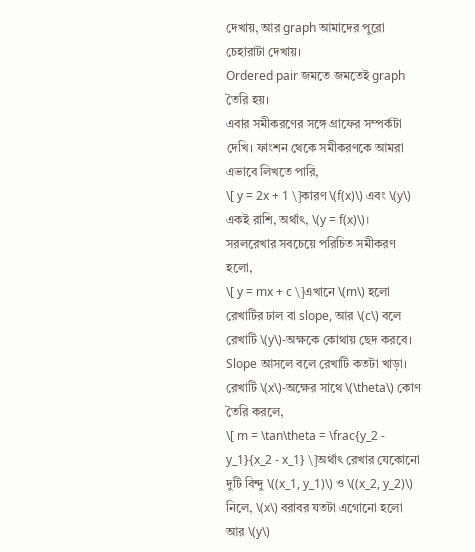দেখায়, আর graph আমাদের পুরো চেহারাটা দেখায়।
Ordered pair জমতে জমতেই graph তৈরি হয়।
এবার সমীকরণের সঙ্গে গ্রাফের সম্পর্কটা দেখি। ফাংশন থেকে সমীকরণকে আমরা এভাবে লিখতে পারি,
\[ y = 2x + 1 \]কারণ \(f(x)\) এবং \(y\) একই রাশি, অর্থাৎ, \(y = f(x)\)।
সরলরেখার সবচেয়ে পরিচিত সমীকরণ হলো,
\[ y = mx + c \]এখানে \(m\) হলো রেখাটির ঢাল বা slope, আর \(c\) বলে রেখাটি \(y\)-অক্ষকে কোথায় ছেদ করবে।
Slope আসলে বলে রেখাটি কতটা খাড়া। রেখাটি \(x\)-অক্ষের সাথে \(\theta\) কোণ তৈরি করলে,
\[ m = \tan\theta = \frac{y_2 - y_1}{x_2 - x_1} \]অর্থাৎ রেখার যেকোনো দুটি বিন্দু \((x_1, y_1)\) ও \((x_2, y_2)\) নিলে, \(x\) বরাবর যতটা এগোনো হলো আর \(y\)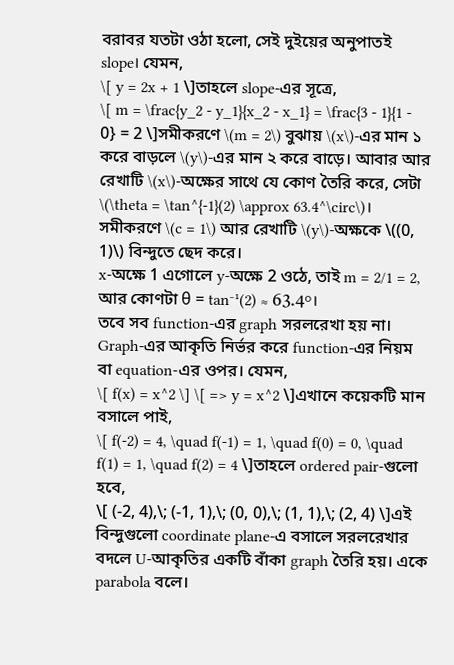বরাবর যতটা ওঠা হলো, সেই দুইয়ের অনুপাতই slope। যেমন,
\[ y = 2x + 1 \]তাহলে slope-এর সূত্রে,
\[ m = \frac{y_2 - y_1}{x_2 - x_1} = \frac{3 - 1}{1 - 0} = 2 \]সমীকরণে \(m = 2\) বুঝায় \(x\)-এর মান ১ করে বাড়লে \(y\)-এর মান ২ করে বাড়ে। আবার আর রেখাটি \(x\)-অক্ষের সাথে যে কোণ তৈরি করে, সেটা \(\theta = \tan^{-1}(2) \approx 63.4^\circ\)।
সমীকরণে \(c = 1\) আর রেখাটি \(y\)-অক্ষকে \((0, 1)\) বিন্দুতে ছেদ করে।
x-অক্ষে 1 এগোলে y-অক্ষে 2 ওঠে, তাই m = 2/1 = 2, আর কোণটা θ = tan⁻¹(2) ≈ 63.4°।
তবে সব function-এর graph সরলরেখা হয় না। Graph-এর আকৃতি নির্ভর করে function-এর নিয়ম বা equation-এর ওপর। যেমন,
\[ f(x) = x^2 \] \[ => y = x^2 \]এখানে কয়েকটি মান বসালে পাই,
\[ f(-2) = 4, \quad f(-1) = 1, \quad f(0) = 0, \quad f(1) = 1, \quad f(2) = 4 \]তাহলে ordered pair-গুলো হবে,
\[ (-2, 4),\; (-1, 1),\; (0, 0),\; (1, 1),\; (2, 4) \]এই বিন্দুগুলো coordinate plane-এ বসালে সরলরেখার বদলে U-আকৃতির একটি বাঁকা graph তৈরি হয়। একে parabola বলে।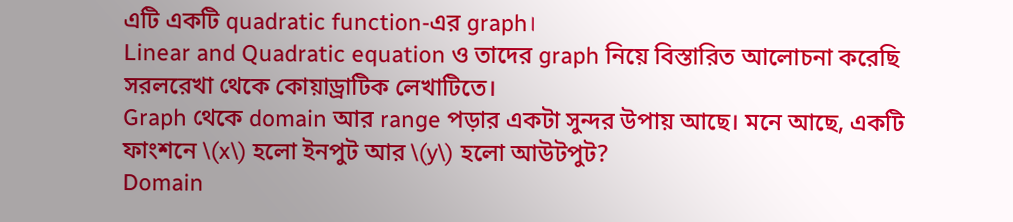এটি একটি quadratic function-এর graph।
Linear and Quadratic equation ও তাদের graph নিয়ে বিস্তারিত আলোচনা করেছি সরলরেখা থেকে কোয়াড্রাটিক লেখাটিতে।
Graph থেকে domain আর range পড়ার একটা সুন্দর উপায় আছে। মনে আছে, একটি ফাংশনে \(x\) হলো ইনপুট আর \(y\) হলো আউটপুট?
Domain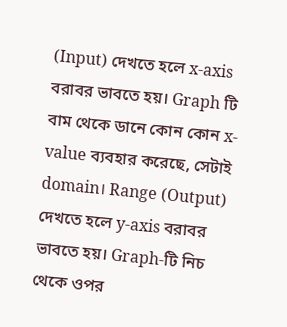(Input) দেখতে হলে x-axis বরাবর ভাবতে হয়। Graph টি বাম থেকে ডানে কোন কোন x-value ব্যবহার করেছে, সেটাই domain। Range (Output) দেখতে হলে y-axis বরাবর ভাবতে হয়। Graph-টি নিচ থেকে ওপর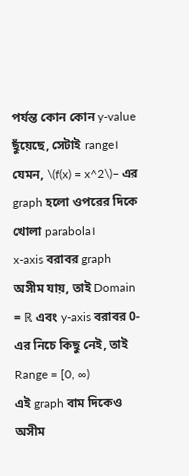পর্যন্ত কোন কোন y-value ছুঁয়েছে, সেটাই range।
যেমন, \(f(x) = x^2\)– এর graph হলো ওপরের দিকে খোলা parabola।
x-axis বরাবর graph অসীম যায়, তাই Domain = ℝ এবং y-axis বরাবর 0-এর নিচে কিছু নেই, তাই Range = [0, ∞)
এই graph বাম দিকেও অসীম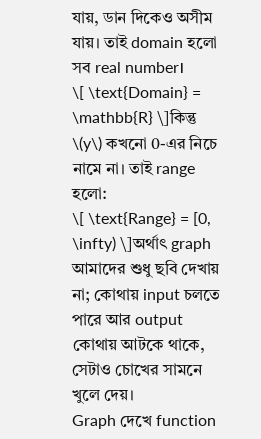যায়, ডান দিকেও অসীম যায়। তাই domain হলো সব real number।
\[ \text{Domain} = \mathbb{R} \]কিন্তু \(y\) কখনো 0-এর নিচে নামে না। তাই range হলো:
\[ \text{Range} = [0, \infty) \]অর্থাৎ graph আমাদের শুধু ছবি দেখায় না; কোথায় input চলতে পারে আর output কোথায় আটকে থাকে, সেটাও চোখের সামনে খুলে দেয়।
Graph দেখে function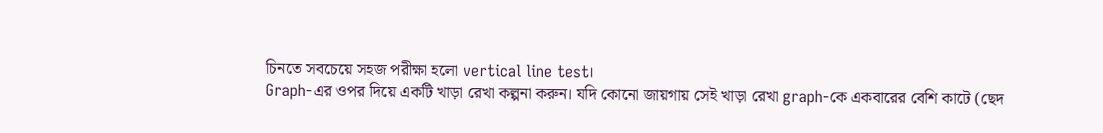চিনতে সবচেয়ে সহজ পরীক্ষা হলো vertical line test।
Graph-এর ওপর দিয়ে একটি খাড়া রেখা কল্পনা করুন। যদি কোনো জায়গায় সেই খাড়া রেখা graph-কে একবারের বেশি কাটে (ছেদ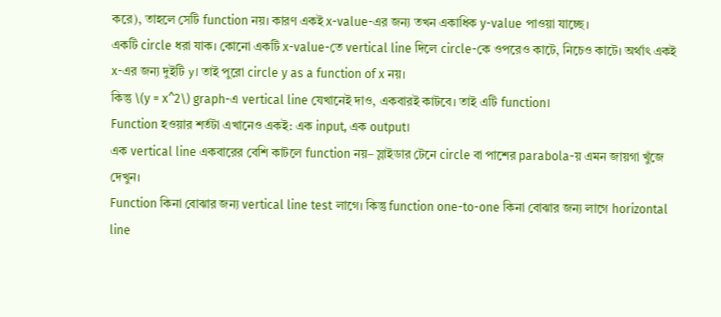করে), তাহলে সেটি function নয়। কারণ একই x-value-এর জন্য তখন একাধিক y-value পাওয়া যাচ্ছে।
একটি circle ধরা যাক। কোনো একটি x-value-তে vertical line দিলে circle-কে ওপরেও কাটে, নিচেও কাটে। অর্থাৎ একই x-এর জন্য দুইটি y। তাই পুরো circle y as a function of x নয়।
কিন্তু \(y = x^2\) graph-এ vertical line যেখানেই দাও, একবারই কাটবে। তাই এটি function।
Function হওয়ার শর্তটা এখানেও একই: এক input, এক output।
এক vertical line একবারের বেশি কাটলে function নয়– স্লাইডার টেনে circle বা পাশের parabola-য় এমন জায়গা খুঁজে দেখুন।
Function কিনা বোঝার জন্য vertical line test লাগে। কিন্তু function one-to-one কিনা বোঝার জন্য লাগে horizontal line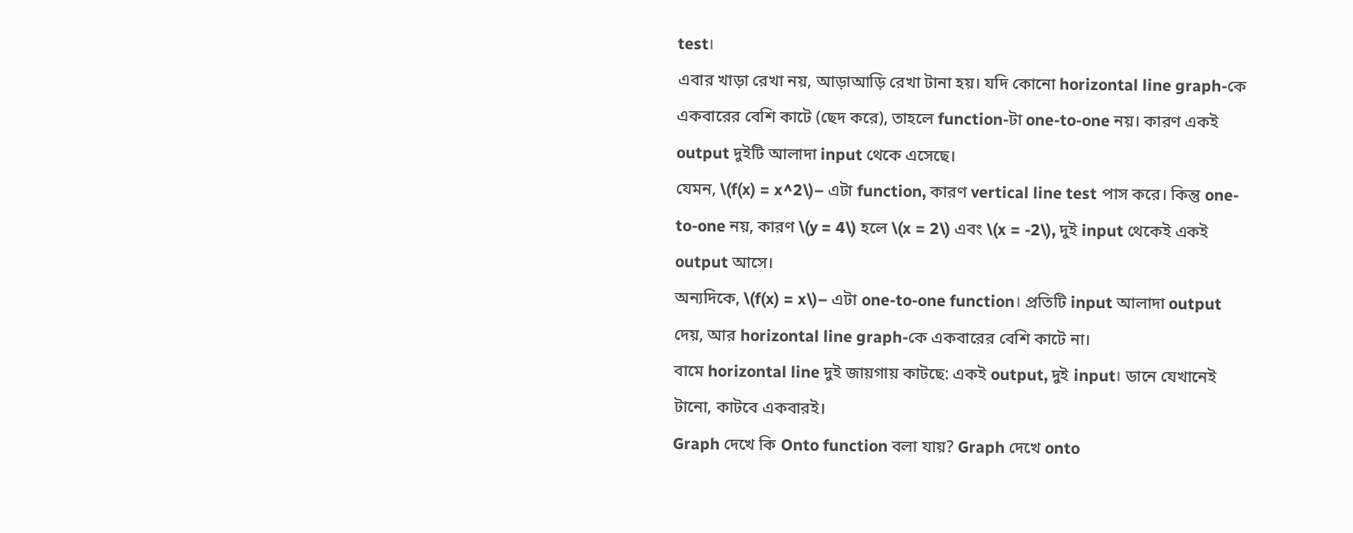test।
এবার খাড়া রেখা নয়, আড়াআড়ি রেখা টানা হয়। যদি কোনো horizontal line graph-কে একবারের বেশি কাটে (ছেদ করে), তাহলে function-টা one-to-one নয়। কারণ একই output দুইটি আলাদা input থেকে এসেছে।
যেমন, \(f(x) = x^2\)– এটা function, কারণ vertical line test পাস করে। কিন্তু one-to-one নয়, কারণ \(y = 4\) হলে \(x = 2\) এবং \(x = -2\), দুই input থেকেই একই output আসে।
অন্যদিকে, \(f(x) = x\)– এটা one-to-one function। প্রতিটি input আলাদা output দেয়, আর horizontal line graph-কে একবারের বেশি কাটে না।
বামে horizontal line দুই জায়গায় কাটছে: একই output, দুই input। ডানে যেখানেই টানো, কাটবে একবারই।
Graph দেখে কি Onto function বলা যায়? Graph দেখে onto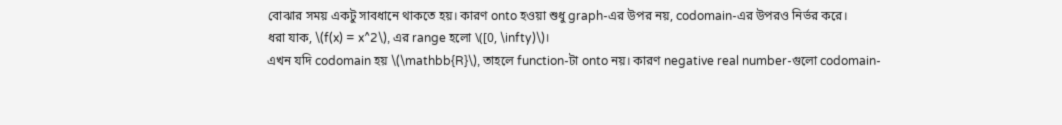বোঝার সময় একটু সাবধানে থাকতে হয়। কারণ onto হওয়া শুধু graph-এর উপর নয়, codomain-এর উপরও নির্ভর করে।
ধরা যাক, \(f(x) = x^2\), এর range হলো \([0, \infty)\)।
এখন যদি codomain হয় \(\mathbb{R}\), তাহলে function-টা onto নয়। কারণ negative real number-গুলো codomain-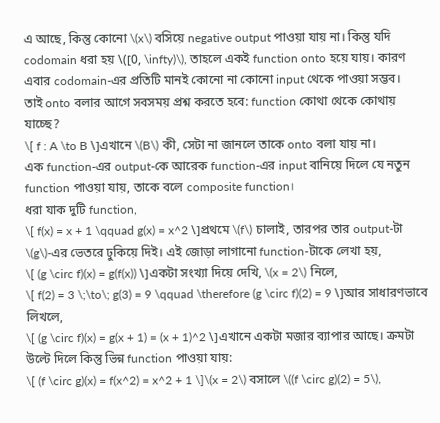এ আছে, কিন্তু কোনো \(x\) বসিয়ে negative output পাওয়া যায় না। কিন্তু যদি codomain ধরা হয় \([0, \infty)\), তাহলে একই function onto হয়ে যায়। কারণ এবার codomain-এর প্রতিটি মানই কোনো না কোনো input থেকে পাওয়া সম্ভব।
তাই onto বলার আগে সবসময় প্রশ্ন করতে হবে: function কোথা থেকে কোথায় যাচ্ছে?
\[ f : A \to B \]এখানে \(B\) কী, সেটা না জানলে তাকে onto বলা যায় না।
এক function-এর output-কে আরেক function-এর input বানিয়ে দিলে যে নতুন function পাওয়া যায়, তাকে বলে composite function।
ধরা যাক দুটি function,
\[ f(x) = x + 1 \qquad g(x) = x^2 \]প্রথমে \(f\) চালাই, তারপর তার output-টা \(g\)-এর ভেতরে ঢুকিয়ে দিই। এই জোড়া লাগানো function-টাকে লেখা হয়,
\[ (g \circ f)(x) = g(f(x)) \]একটা সংখ্যা দিয়ে দেখি, \(x = 2\) নিলে,
\[ f(2) = 3 \;\to\; g(3) = 9 \qquad \therefore (g \circ f)(2) = 9 \]আর সাধারণভাবে লিখলে,
\[ (g \circ f)(x) = g(x + 1) = (x + 1)^2 \]এখানে একটা মজার ব্যাপার আছে। ক্রমটা উল্টে দিলে কিন্তু ভিন্ন function পাওয়া যায়:
\[ (f \circ g)(x) = f(x^2) = x^2 + 1 \]\(x = 2\) বসালে \((f \circ g)(2) = 5\),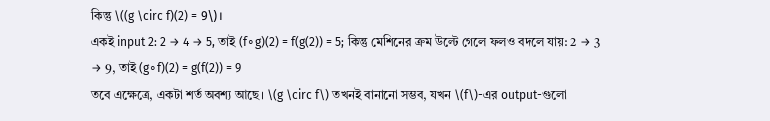কিন্তু \((g \circ f)(2) = 9\)।
একই input 2: 2 → 4 → 5, তাই (f∘g)(2) = f(g(2)) = 5; কিন্তু মেশিনের ক্রম উল্টে গেলে ফলও বদলে যায়: 2 → 3 → 9, তাই (g∘f)(2) = g(f(2)) = 9
তবে এক্ষেত্রে, একটা শর্ত অবশ্য আছে। \(g \circ f\) তখনই বানানো সম্ভব, যখন \(f\)-এর output-গুলো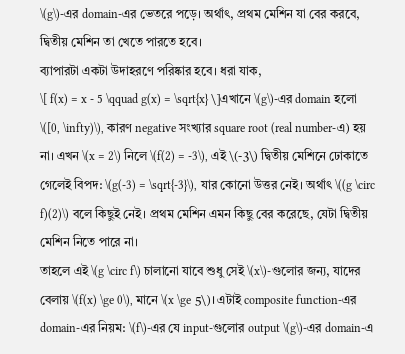\(g\)-এর domain-এর ভেতরে পড়ে। অর্থাৎ, প্রথম মেশিন যা বের করবে, দ্বিতীয় মেশিন তা খেতে পারতে হবে।
ব্যাপারটা একটা উদাহরণে পরিষ্কার হবে। ধরা যাক,
\[ f(x) = x - 5 \qquad g(x) = \sqrt{x} \]এখানে \(g\)-এর domain হলো \([0, \infty)\), কারণ negative সংখ্যার square root (real number-এ) হয় না। এখন \(x = 2\) নিলে \(f(2) = -3\), এই \(-3\) দ্বিতীয় মেশিনে ঢোকাতে গেলেই বিপদ: \(g(-3) = \sqrt{-3}\), যার কোনো উত্তর নেই। অর্থাৎ \((g \circ f)(2)\) বলে কিছুই নেই। প্রথম মেশিন এমন কিছু বের করেছে, যেটা দ্বিতীয় মেশিন নিতে পারে না।
তাহলে এই \(g \circ f\) চালানো যাবে শুধু সেই \(x\)-গুলোর জন্য, যাদের বেলায় \(f(x) \ge 0\), মানে \(x \ge 5\)। এটাই composite function-এর domain-এর নিয়ম: \(f\)-এর যে input-গুলোর output \(g\)-এর domain-এ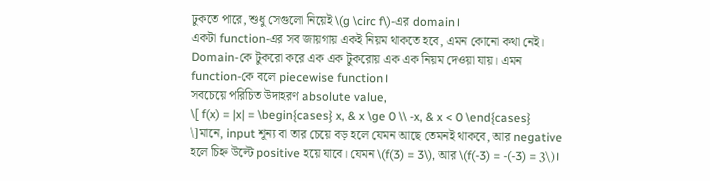ঢুকতে পারে, শুধু সেগুলো নিয়েই \(g \circ f\)-এর domain।
একটা function-এর সব জায়গায় একই নিয়ম থাকতে হবে, এমন কোনো কথা নেই। Domain-কে টুকরো করে এক এক টুকরোয় এক এক নিয়ম দেওয়া যায়। এমন function-কে বলে piecewise function।
সবচেয়ে পরিচিত উদাহরণ absolute value,
\[ f(x) = |x| = \begin{cases} x, & x \ge 0 \\ -x, & x < 0 \end{cases} \]মানে, input শূন্য বা তার চেয়ে বড় হলে যেমন আছে তেমনই থাকবে, আর negative হলে চিহ্ন উল্টে positive হয়ে যাবে। যেমন \(f(3) = 3\), আর \(f(-3) = -(-3) = 3\)।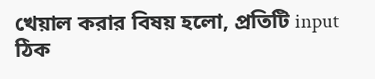খেয়াল করার বিষয় হলো, প্রতিটি input ঠিক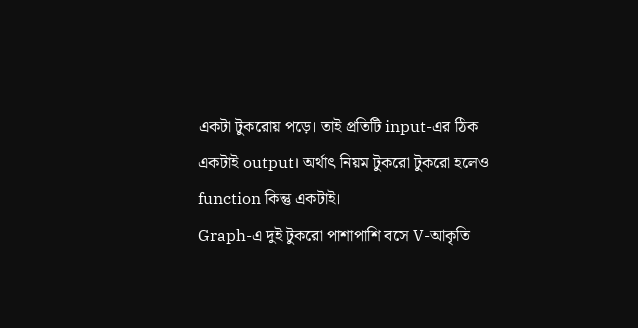একটা টুকরোয় পড়ে। তাই প্রতিটি input-এর ঠিক একটাই output। অর্থাৎ নিয়ম টুকরো টুকরো হলেও function কিন্তু একটাই।
Graph-এ দুই টুকরো পাশাপাশি বসে V-আকৃতি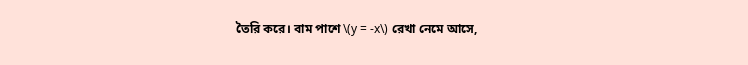তৈরি করে। বাম পাশে \(y = -x\) রেখা নেমে আসে,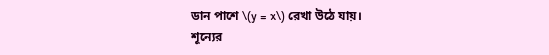ডান পাশে \(y = x\) রেখা উঠে যায়।
শূন্যের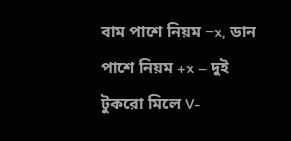বাম পাশে নিয়ম −x, ডান পাশে নিয়ম +x – দুই টুকরো মিলে V-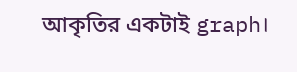আকৃতির একটাই graph।